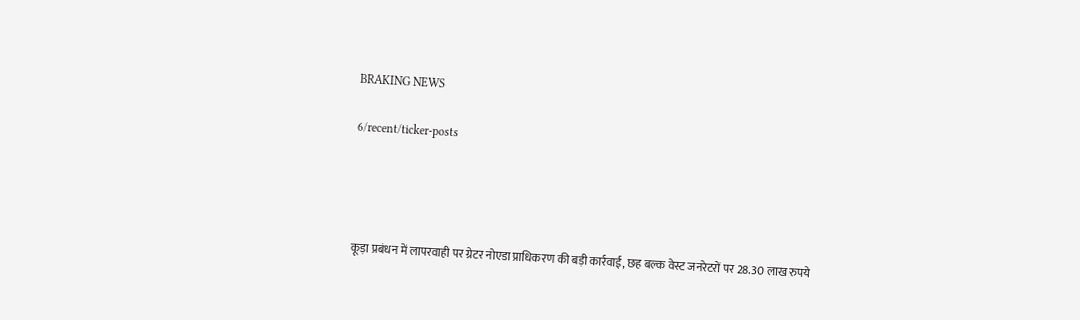BRAKING NEWS

6/recent/ticker-posts




कूड़ा प्रबंधन में लापरवाही पर ग्रेटर नोएडा प्राधिकरण की बड़ी कार्रवाई, छह बल्क वेस्ट जनरेटरों पर 28.30 लाख रुपये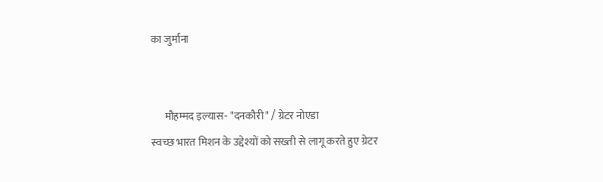का जुर्माना


      मौहम्मद इल्यास- "दनकौरी" / ग्रेटर नोएडा
स्वच्छ भारत मिशन के उद्देश्यों को सख्ती से लागू करते हुए ग्रेटर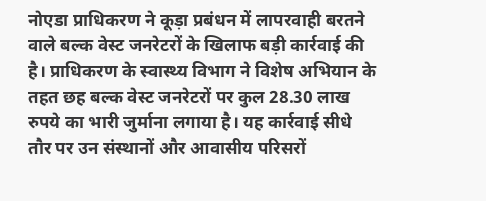नोएडा प्राधिकरण ने कूड़ा प्रबंधन में लापरवाही बरतने वाले बल्क वेस्ट जनरेटरों के खिलाफ बड़ी कार्रवाई की है। प्राधिकरण के स्वास्थ्य विभाग ने विशेष अभियान के तहत छह बल्क वेस्ट जनरेटरों पर कुल 28.30 लाख रुपये का भारी जुर्माना लगाया है। यह कार्रवाई सीधे तौर पर उन संस्थानों और आवासीय परिसरों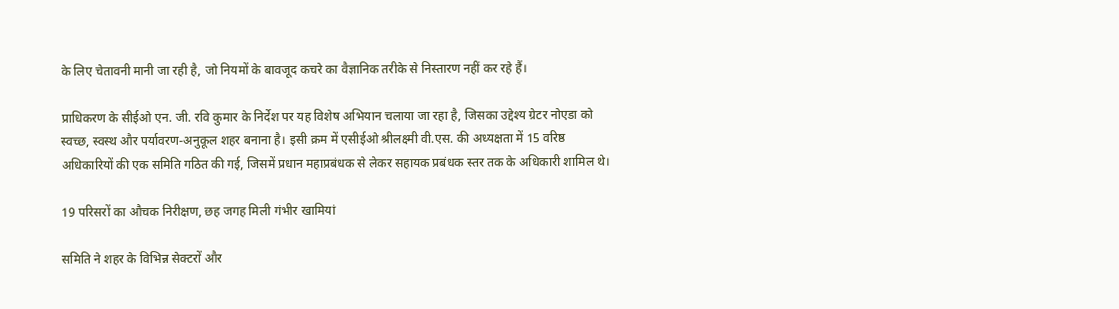के लिए चेतावनी मानी जा रही है, जो नियमों के बावजूद कचरे का वैज्ञानिक तरीके से निस्तारण नहीं कर रहे हैं।

प्राधिकरण के सीईओ एन. जी. रवि कुमार के निर्देश पर यह विशेष अभियान चलाया जा रहा है, जिसका उद्देश्य ग्रेटर नोएडा को स्वच्छ, स्वस्थ और पर्यावरण-अनुकूल शहर बनाना है। इसी क्रम में एसीईओ श्रीलक्ष्मी वी.एस. की अध्यक्षता में 15 वरिष्ठ अधिकारियों की एक समिति गठित की गई, जिसमें प्रधान महाप्रबंधक से लेकर सहायक प्रबंधक स्तर तक के अधिकारी शामिल थे।

19 परिसरों का औचक निरीक्षण, छह जगह मिली गंभीर खामियां

समिति ने शहर के विभिन्न सेक्टरों और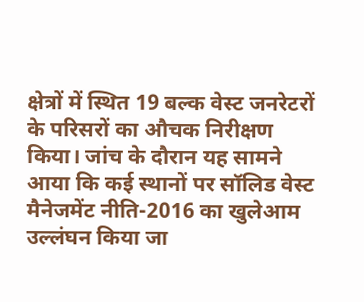क्षेत्रों में स्थित 19 बल्क वेस्ट जनरेटरों के परिसरों का औचक निरीक्षण किया। जांच के दौरान यह सामने आया कि कई स्थानों पर सॉलिड वेस्ट मैनेजमेंट नीति-2016 का खुलेआम उल्लंघन किया जा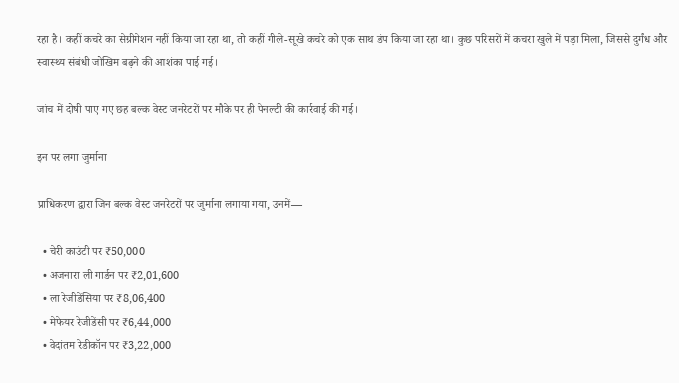रहा है। कहीं कचरे का सेग्रीगेशन नहीं किया जा रहा था, तो कहीं गीले-सूखे कचरे को एक साथ डंप किया जा रहा था। कुछ परिसरों में कचरा खुले में पड़ा मिला, जिससे दुर्गंध और स्वास्थ्य संबंधी जोखिम बढ़ने की आशंका पाई गई।

जांच में दोषी पाए गए छह बल्क वेस्ट जनरेटरों पर मौके पर ही पेनल्टी की कार्रवाई की गई।

इन पर लगा जुर्माना

प्राधिकरण द्वारा जिन बल्क वेस्ट जनरेटरों पर जुर्माना लगाया गया, उनमें—

  • चेरी काउंटी पर ₹50,000
  • अजनारा ली गार्डन पर ₹2,01,600
  • ला रेजीडेंसिया पर ₹8,06,400
  • मेफेयर रेजीडेंसी पर ₹6,44,000
  • वेदांतम रेडीकॉन पर ₹3,22,000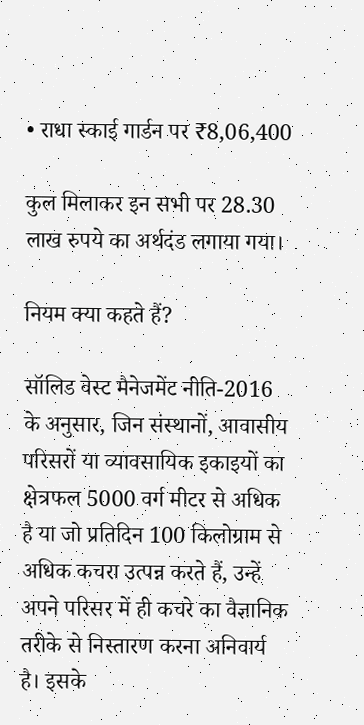• राधा स्काई गार्डन पर ₹8,06,400

कुल मिलाकर इन सभी पर 28.30 लाख रुपये का अर्थदंड लगाया गया।

नियम क्या कहते हैं?

सॉलिड वेस्ट मैनेजमेंट नीति-2016 के अनुसार, जिन संस्थानों, आवासीय परिसरों या व्यावसायिक इकाइयों का क्षेत्रफल 5000 वर्ग मीटर से अधिक है या जो प्रतिदिन 100 किलोग्राम से अधिक कचरा उत्पन्न करते हैं, उन्हें अपने परिसर में ही कचरे का वैज्ञानिक तरीके से निस्तारण करना अनिवार्य है। इसके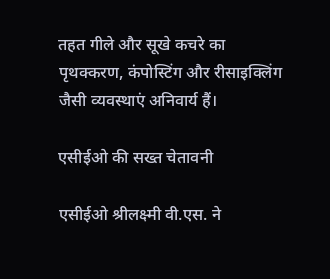तहत गीले और सूखे कचरे का पृथक्करण, कंपोस्टिंग और रीसाइक्लिंग जैसी व्यवस्थाएं अनिवार्य हैं।

एसीईओ की सख्त चेतावनी

एसीईओ श्रीलक्ष्मी वी.एस. ने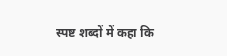स्पष्ट शब्दों में कहा कि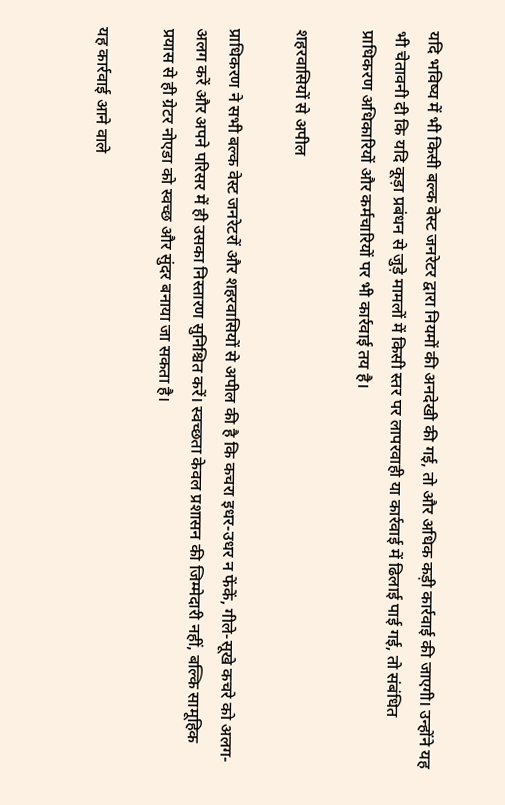यदि भविष्य में भी किसी बल्क वेस्ट जनरेटर द्वारा नियमों की अनदेखी की गई, तो और अधिक कड़ी कार्रवाई की जाएगी। उन्होंने यह भी चेतावनी दी कि यदि कूड़ा प्रबंधन से जुड़े मामलों में किसी स्तर पर लापरवाही या कार्रवाई में ढिलाई पाई गई, तो संबंधित प्राधिकरण अधिकारियों और कर्मचारियों पर भी कार्रवाई तय है।

शहरवासियों से अपील

प्राधिकरण ने सभी बल्क वेस्ट जनरेटरों और शहरवासियों से अपील की है कि कचरा इधर-उधर न फेंकें, गीले-सूखे कचरे को अलग-अलग करें और अपने परिसर में ही उसका निस्तारण सुनिश्चित करें। स्वच्छता केवल प्रशासन की जिम्मेदारी नहीं, बल्कि सामूहिक प्रयास से ही ग्रेटर नोएडा को स्वच्छ और सुंदर बनाया जा सकता है।

यह कार्रवाई आने वाले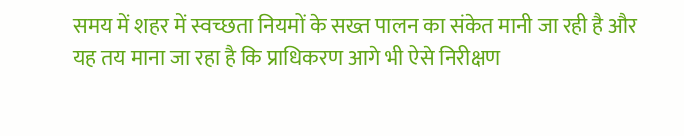समय में शहर में स्वच्छता नियमों के सख्त पालन का संकेत मानी जा रही है और यह तय माना जा रहा है कि प्राधिकरण आगे भी ऐसे निरीक्षण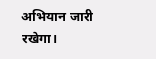अभियान जारी रखेगा।